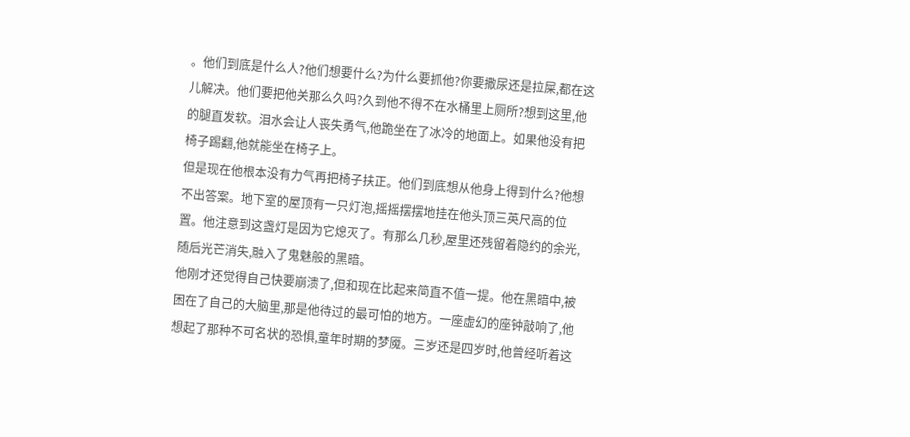。他们到底是什么人?他们想要什么?为什么要抓他?你要撒尿还是拉屎,都在这儿解决。他们要把他关那么久吗?久到他不得不在水桶里上厕所?想到这里,他的腿直发软。泪水会让人丧失勇气,他跪坐在了冰冷的地面上。如果他没有把椅子踢翻,他就能坐在椅子上。
但是现在他根本没有力气再把椅子扶正。他们到底想从他身上得到什么?他想不出答案。地下室的屋顶有一只灯泡,摇摇摆摆地挂在他头顶三英尺高的位置。他注意到这盏灯是因为它熄灭了。有那么几秒,屋里还残留着隐约的余光,随后光芒消失,融入了鬼魅般的黑暗。
他刚才还觉得自己快要崩溃了,但和现在比起来简直不值一提。他在黑暗中,被困在了自己的大脑里,那是他待过的最可怕的地方。一座虚幻的座钟敲响了,他想起了那种不可名状的恐惧,童年时期的梦魇。三岁还是四岁时,他曾经听着这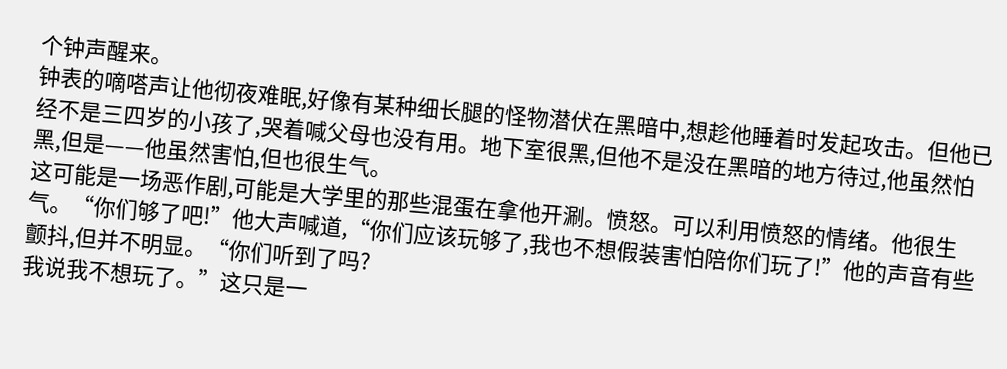个钟声醒来。
钟表的嘀嗒声让他彻夜难眠,好像有某种细长腿的怪物潜伏在黑暗中,想趁他睡着时发起攻击。但他已经不是三四岁的小孩了,哭着喊父母也没有用。地下室很黑,但他不是没在黑暗的地方待过,他虽然怕黑,但是——他虽然害怕,但也很生气。
这可能是一场恶作剧,可能是大学里的那些混蛋在拿他开涮。愤怒。可以利用愤怒的情绪。他很生气。“你们够了吧!”他大声喊道,“你们应该玩够了,我也不想假装害怕陪你们玩了!”他的声音有些颤抖,但并不明显。“你们听到了吗?
我说我不想玩了。”这只是一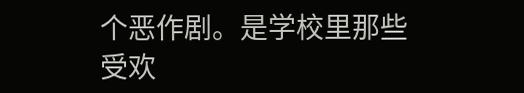个恶作剧。是学校里那些受欢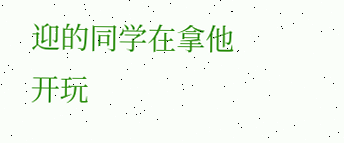迎的同学在拿他开玩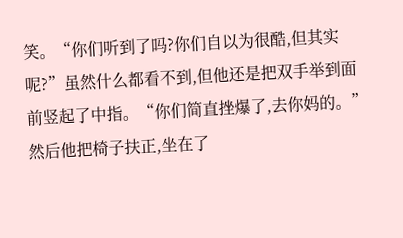笑。“你们听到了吗?你们自以为很酷,但其实呢?”虽然什么都看不到,但他还是把双手举到面前竖起了中指。“你们简直挫爆了,去你妈的。”然后他把椅子扶正,坐在了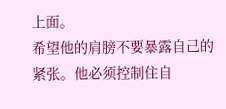上面。
希望他的肩膀不要暴露自己的紧张。他必须控制住自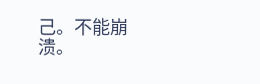己。不能崩溃。